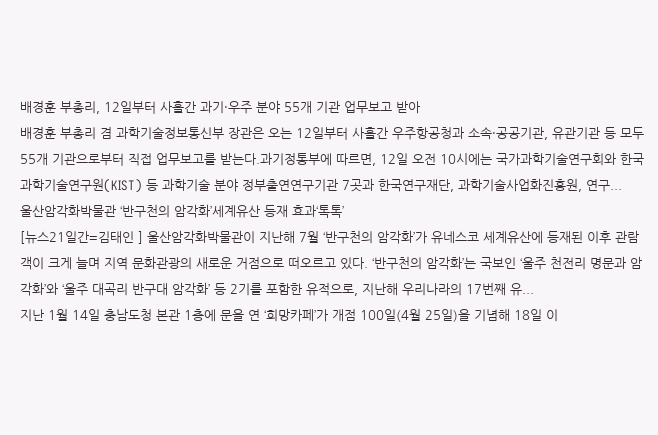배경훈 부총리, 12일부터 사흘간 과기·우주 분야 55개 기관 업무보고 받아
배경훈 부총리 겸 과학기술정보통신부 장관은 오는 12일부터 사흘간 우주항공청과 소속·공공기관, 유관기관 등 모두 55개 기관으로부터 직접 업무보고를 받는다.과기정통부에 따르면, 12일 오전 10시에는 국가과학기술연구회와 한국과학기술연구원(KIST) 등 과학기술 분야 정부출연연구기관 7곳과 한국연구재단, 과학기술사업화진흥원, 연구...
울산암각화박물관 ‘반구천의 암각화’세계유산 등재 효과‘톡톡’
[뉴스21일간=김태인 ] 울산암각화박물관이 지난해 7월 ‘반구천의 암각화’가 유네스코 세계유산에 등재된 이후 관람객이 크게 늘며 지역 문화관광의 새로운 거점으로 떠오르고 있다. ‘반구천의 암각화’는 국보인 ‘울주 천전리 명문과 암각화’와 ‘울주 대곡리 반구대 암각화’ 등 2기를 포함한 유적으로, 지난해 우리나라의 17번째 유...
지난 1월 14일 충남도청 본관 1층에 문을 연 ‘희망카페’가 개점 100일(4월 25일)을 기념해 18일 이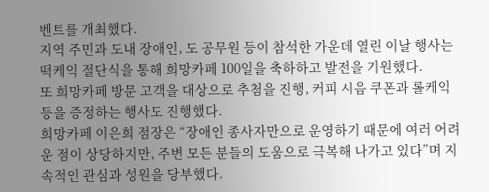벤트를 개최했다.
지역 주민과 도내 장애인, 도 공무원 등이 참석한 가운데 열린 이날 행사는 떡케익 절단식을 통해 희망카페 100일을 축하하고 발전을 기원했다.
또 희망카페 방문 고객을 대상으로 추첨을 진행, 커피 시음 쿠폰과 롤케익 등을 증정하는 행사도 진행했다.
희망카페 이은희 점장은 “장애인 종사자만으로 운영하기 때문에 여러 어려운 점이 상당하지만, 주변 모든 분들의 도움으로 극복해 나가고 있다”며 지속적인 관심과 성원을 당부했다.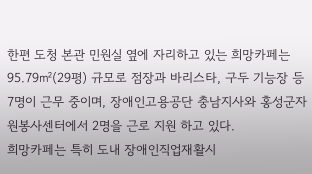한편 도청 본관 민원실 옆에 자리하고 있는 희망카페는 95.79㎡(29평) 규모로 점장과 바리스타, 구두 기능장 등 7명이 근무 중이며, 장애인고용공단 충남지사와 홍성군자원봉사센터에서 2명을 근로 지원 하고 있다.
희망카페는 특히 도내 장애인직업재활시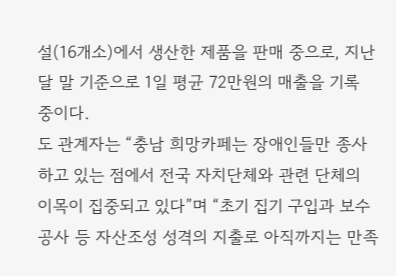설(16개소)에서 생산한 제품을 판매 중으로, 지난달 말 기준으로 1일 평균 72만원의 매출을 기록 중이다.
도 관계자는 “충남 희망카페는 장애인들만 종사하고 있는 점에서 전국 자치단체와 관련 단체의 이목이 집중되고 있다”며 “초기 집기 구입과 보수공사 등 자산조성 성격의 지출로 아직까지는 만족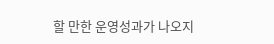할 만한 운영성과가 나오지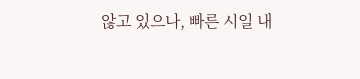않고 있으나, 빠른 시일 내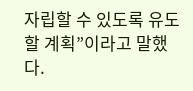자립할 수 있도록 유도할 계획”이라고 말했다.